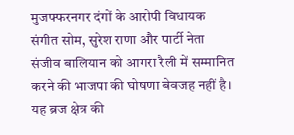मुजफ्फरनगर दंगों के आरोपी विधायक संगीत सोम, सुरेश राणा और पार्टी नेता संजीव बालियान को आगरा रैली में सम्मानित करने की भाजपा की घोषणा बेवजह नहीं है। यह ब्रज क्षेत्र की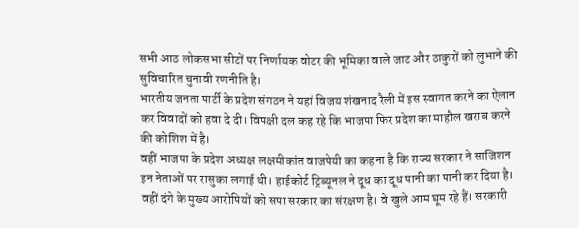सभी आठ लोकसभा सीटों पर निर्णायक वोटर की भूमिका वाले जाट और ठाकुरों को लुभाने की सुविचारित चुनावी रणनीति है।
भारतीय जनता पार्टी के प्रदेश संगठन ने यहां विजय शंखनाद रैली में इस स्वागत करने का ऐलान कर विवादों को हवा दे दी। विपक्षी दल कह रहे कि भाजपा फिर प्रदेश का माहौल खराब करने की कोशिश में है।
वहीं भाजपा के प्रदेश अध्यक्ष लक्षमीकांत वाजपेयी का कहना है कि राज्य सरकार ने साजिशन इन नेताओं पर रासुका लगाई थी। हाईकोर्ट ट्रिब्यूनल ने दूध का दूध पानी का पानी कर दिया है। वहीं दंगे के मुख्य आरोपियों को सपा सरकार का संरक्षण है। वे खुले आम घूम रहे हैं। सरकारी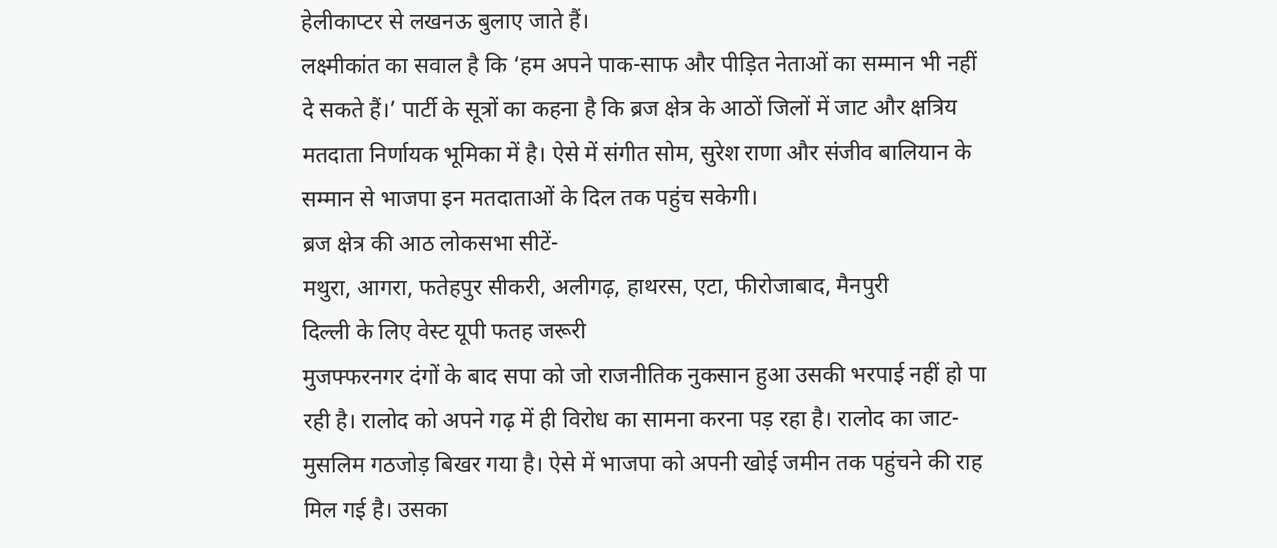हेलीकाप्टर से लखनऊ बुलाए जाते हैं।
लक्ष्मीकांत का सवाल है कि ‘हम अपने पाक-साफ और पीड़ित नेताओं का सम्मान भी नहीं दे सकते हैं।’ पार्टी के सूत्रों का कहना है कि ब्रज क्षेत्र के आठों जिलों में जाट और क्षत्रिय मतदाता निर्णायक भूमिका में है। ऐसे में संगीत सोम, सुरेश राणा और संजीव बालियान के सम्मान से भाजपा इन मतदाताओं के दिल तक पहुंच सकेगी।
ब्रज क्षेत्र की आठ लोकसभा सीटें-
मथुरा, आगरा, फतेहपुर सीकरी, अलीगढ़, हाथरस, एटा, फीरोजाबाद, मैनपुरी
दिल्ली के लिए वेस्ट यूपी फतह जरूरी
मुजफ्फरनगर दंगों के बाद सपा को जो राजनीतिक नुकसान हुआ उसकी भरपाई नहीं हो पा रही है। रालोद को अपने गढ़ में ही विरोध का सामना करना पड़ रहा है। रालोद का जाट-मुसलिम गठजोड़ बिखर गया है। ऐसे में भाजपा को अपनी खोई जमीन तक पहुंचने की राह मिल गई है। उसका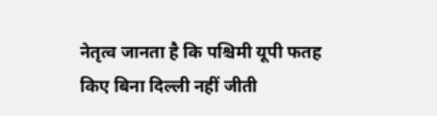नेतृत्व जानता है कि पश्चिमी यूपी फतह किए बिना दिल्ली नहीं जीती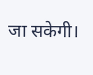जा सकेगी।